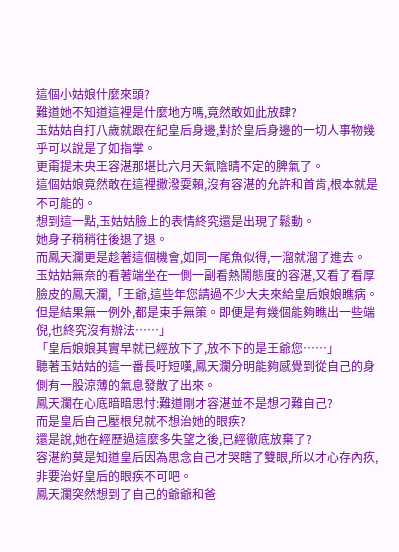這個小姑娘什麼來頭?
難道她不知道這裡是什麼地方嗎,竟然敢如此放肆?
玉姑姑自打八歲就跟在紀皇后身邊,對於皇后身邊的一切人事物幾乎可以說是了如指掌。
更甭提未央王容湛那堪比六月天氣陰晴不定的脾氣了。
這個姑娘竟然敢在這裡撒潑耍賴,沒有容湛的允許和首肯,根本就是不可能的。
想到這一點,玉姑姑臉上的表情終究還是出現了鬆動。
她身子稍稍往後退了退。
而鳳天瀾更是趁著這個機會,如同一尾魚似得,一溜就溜了進去。
玉姑姑無奈的看著端坐在一側一副看熱鬧態度的容湛,又看了看厚臉皮的鳳天瀾,「王爺,這些年您請過不少大夫來給皇后娘娘瞧病。但是結果無一例外,都是束手無策。即便是有幾個能夠瞧出一些端倪,也終究沒有辦法……」
「皇后娘娘其實早就已經放下了,放不下的是王爺您……」
聽著玉姑姑的這一番長吁短嘆,鳳天瀾分明能夠感覺到從自己的身側有一股涼薄的氣息發散了出來。
鳳天瀾在心底暗暗思忖:難道剛才容湛並不是想刁難自己?
而是皇后自己壓根兒就不想治她的眼疾?
還是說,她在經歷過這麼多失望之後,已經徹底放棄了?
容湛約莫是知道皇后因為思念自己才哭瞎了雙眼,所以才心存內疚,非要治好皇后的眼疾不可吧。
鳳天瀾突然想到了自己的爺爺和爸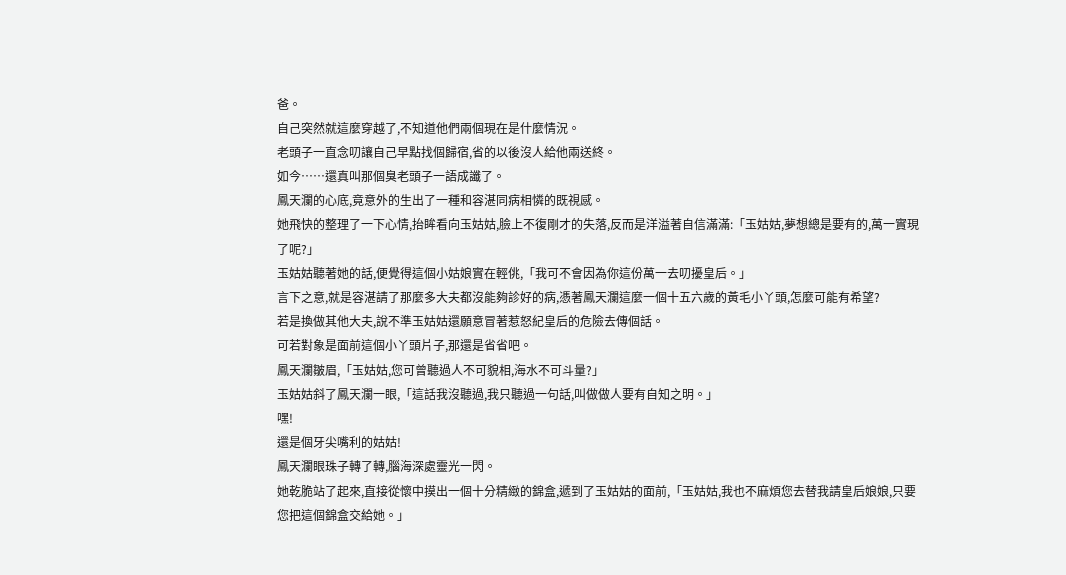爸。
自己突然就這麼穿越了,不知道他們兩個現在是什麼情況。
老頭子一直念叨讓自己早點找個歸宿,省的以後沒人給他兩送終。
如今……還真叫那個臭老頭子一語成讖了。
鳳天瀾的心底,竟意外的生出了一種和容湛同病相憐的既視感。
她飛快的整理了一下心情,抬眸看向玉姑姑,臉上不復剛才的失落,反而是洋溢著自信滿滿:「玉姑姑,夢想總是要有的,萬一實現了呢?」
玉姑姑聽著她的話,便覺得這個小姑娘實在輕佻,「我可不會因為你這份萬一去叨擾皇后。」
言下之意,就是容湛請了那麼多大夫都沒能夠診好的病,憑著鳳天瀾這麼一個十五六歲的黃毛小丫頭,怎麼可能有希望?
若是換做其他大夫,說不準玉姑姑還願意冒著惹怒紀皇后的危險去傳個話。
可若對象是面前這個小丫頭片子,那還是省省吧。
鳳天瀾皺眉,「玉姑姑,您可曾聽過人不可貌相,海水不可斗量?」
玉姑姑斜了鳳天瀾一眼,「這話我沒聽過,我只聽過一句話,叫做做人要有自知之明。」
嘿!
還是個牙尖嘴利的姑姑!
鳳天瀾眼珠子轉了轉,腦海深處靈光一閃。
她乾脆站了起來,直接從懷中摸出一個十分精緻的錦盒,遞到了玉姑姑的面前,「玉姑姑,我也不麻煩您去替我請皇后娘娘,只要您把這個錦盒交給她。」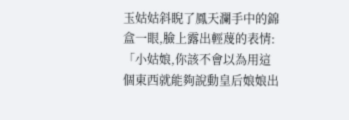玉姑姑斜睨了鳳天瀾手中的錦盒一眼,臉上露出輕蔑的表情:「小姑娘,你該不會以為用這個東西就能夠說動皇后娘娘出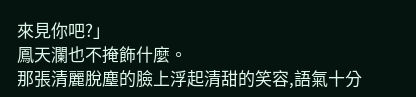來見你吧?」
鳳天瀾也不掩飾什麼。
那張清麗脫塵的臉上浮起清甜的笑容,語氣十分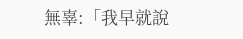無辜:「我早就說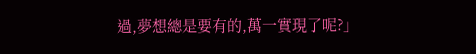過,夢想總是要有的,萬一實現了呢?」